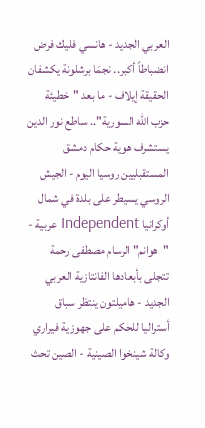العربي الجديد - هانسي فليك فرض انضباطاً أكبر.. نجمَا برشلونة يكشفان الحقيقة إيلاف - ما بعد "خطيئة حزب الله السورية".. ساطع نور الدين يستشرف هوية حكام دمشق المستقبليين روسيا اليوم - الجيش الروسي يسيطر على بلدة في شمال أوكرانيا Independent عربية - "هوانم" الرسام مصطفى رحمة تتجلى بأبعادها الفانتازية العربي الجديد - هاميلتون ينتظر سباق أستراليا للحكم على جهوزية فيراري وكالة شينخوا الصينية - الصين تحث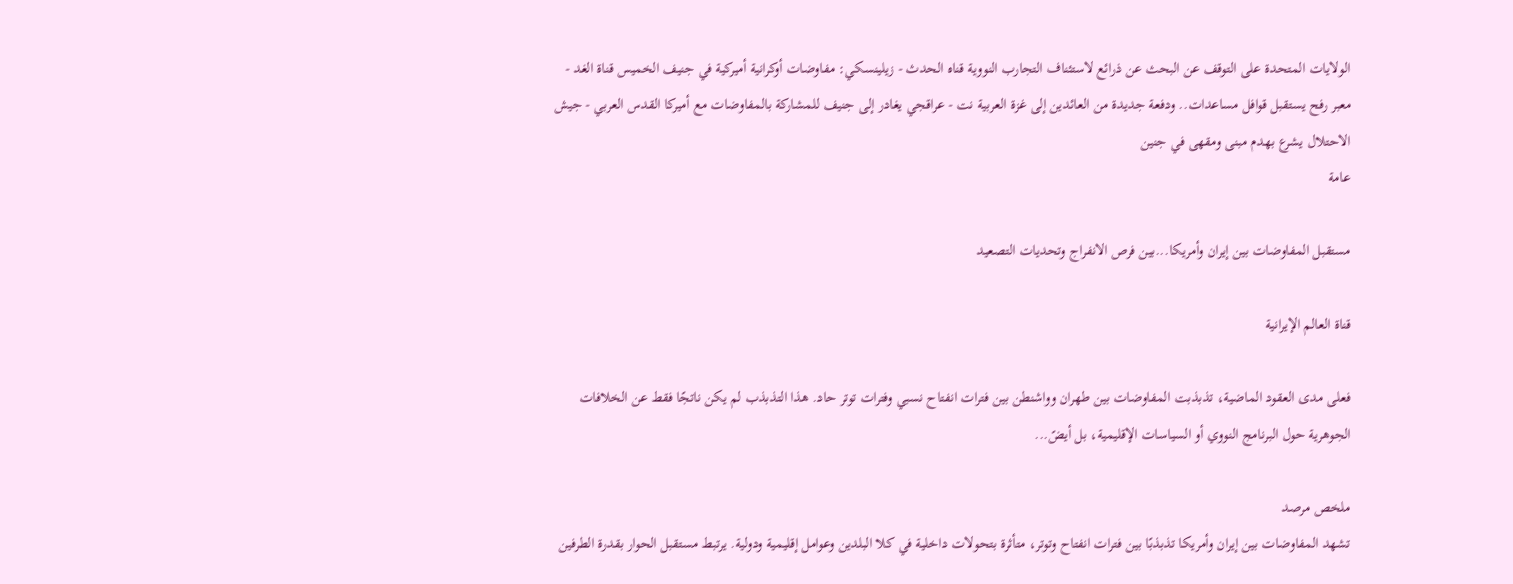الولايات المتحدة على التوقف عن البحث عن ذرائع لاستئناف التجارب النووية قناه الحدث - زيلينسكي: مفاوضات أوكرانية أميركية في جنيف الخميس قناة الغد - معبر رفح يستقبل قوافل مساعدات.. ودفعة جديدة من العائدين إلى غزة العربية نت - عراقجي يغادر إلى جنيف للمشاركة بالمفاوضات مع أميركا القدس العربي - جيش الاحتلال يشرع بهدم مبنى ومقهى في جنين
عامة

مستقبل المفاوضات بين إيران وأمريكا...بين فرص الانفراج وتحديات التصعيد

قناة العالم الإيرانية

فعلى مدى العقود الماضية، تذبذبت المفاوضات بين طهران وواشنطن بين فترات انفتاح نسبي وفترات توتر حاد. هذا التذبذب لم يكن ناتجًا فقط عن الخلافات الجوهرية حول البرنامج النووي أو السياسات الإقليمية، بل أيضً...

ملخص مرصد
تشهد المفاوضات بين إيران وأمريكا تذبذبًا بين فترات انفتاح وتوتر، متأثرة بتحولات داخلية في كلا البلدين وعوامل إقليمية ودولية. يرتبط مستقبل الحوار بقدرة الطرفين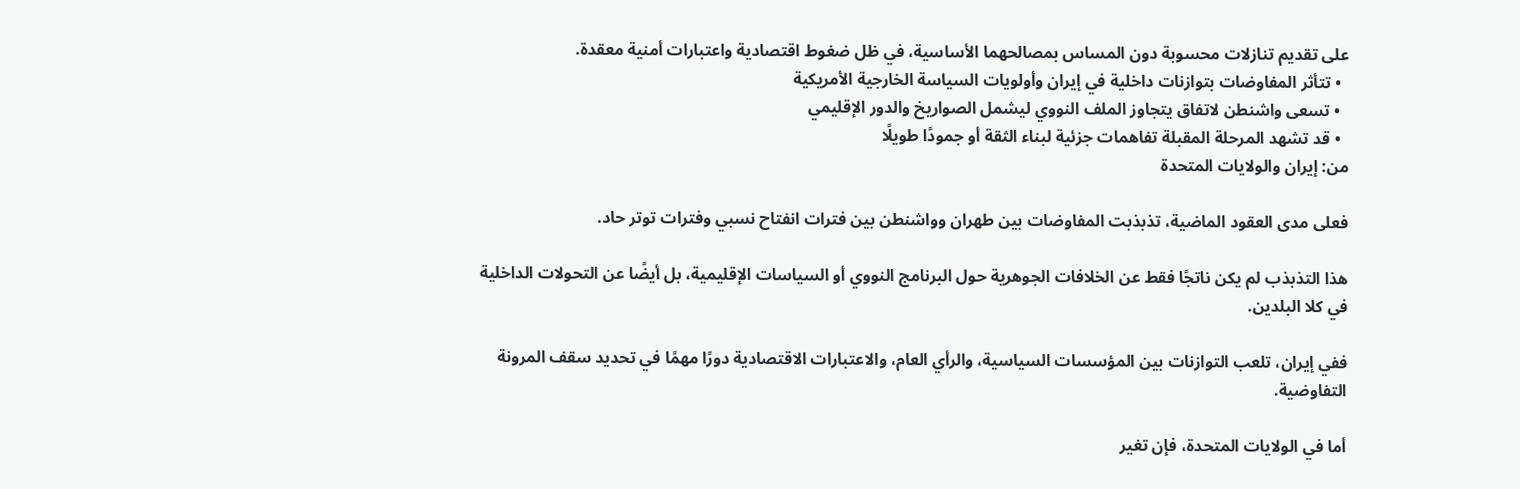على تقديم تنازلات محسوبة دون المساس بمصالحهما الأساسية، في ظل ضغوط اقتصادية واعتبارات أمنية معقدة.
  • تتأثر المفاوضات بتوازنات داخلية في إيران وأولويات السياسة الخارجية الأمريكية
  • تسعى واشنطن لاتفاق يتجاوز الملف النووي ليشمل الصواريخ والدور الإقليمي
  • قد تشهد المرحلة المقبلة تفاهمات جزئية لبناء الثقة أو جمودًا طويلًا
من: إيران والولايات المتحدة

فعلى مدى العقود الماضية، تذبذبت المفاوضات بين طهران وواشنطن بين فترات انفتاح نسبي وفترات توتر حاد.

هذا التذبذب لم يكن ناتجًا فقط عن الخلافات الجوهرية حول البرنامج النووي أو السياسات الإقليمية، بل أيضًا عن التحولات الداخلية في كلا البلدين.

ففي إيران، تلعب التوازنات بين المؤسسات السياسية، والرأي العام، والاعتبارات الاقتصادية دورًا مهمًا في تحديد سقف المرونة التفاوضية.

أما في الولايات المتحدة، فإن تغير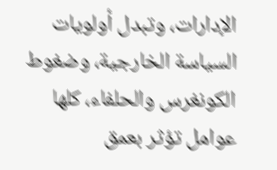الإدارات، وتبدل أولويات السياسة الخارجية، وضغوط الكونغرس والحلفاء، كلها عوامل تؤثر بعمق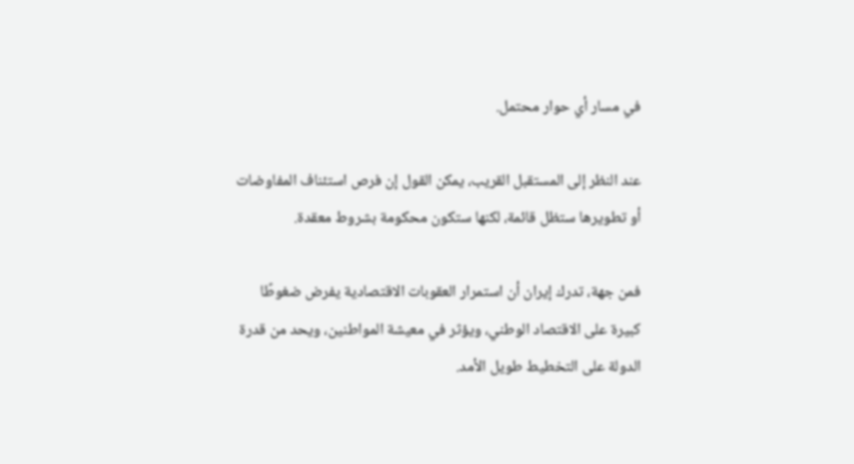في مسار أي حوار محتمل.

عند النظر إلى المستقبل القريب، يمكن القول إن فرص استئناف المفاوضات أو تطويرها ستظل قائمة، لكنها ستكون محكومة بشروط معقدة.

فمن جهة، تدرك إيران أن استمرار العقوبات الاقتصادية يفرض ضغوطًا كبيرة على الاقتصاد الوطني، ويؤثر في معيشة المواطنين، ويحد من قدرة الدولة على التخطيط طويل الأمد.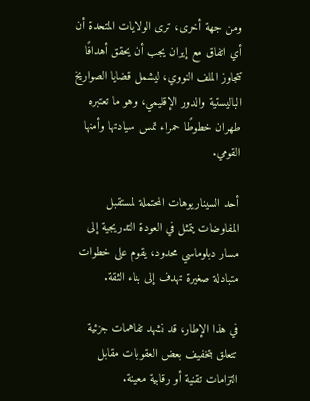ومن جهة أخرى، ترى الولايات المتحدة أن أي اتفاق مع إيران يجب أن يحقق أهدافًا تتجاوز الملف النووي، ليشمل قضايا الصواريخ الباليستية والدور الإقليمي، وهو ما تعتبره طهران خطوطًا حمراء تمس سيادتها وأمنها القومي.

أحد السيناريوهات المحتملة لمستقبل المفاوضات يتمثل في العودة التدريجية إلى مسار دبلوماسي محدود، يقوم على خطوات متبادلة صغيرة تهدف إلى بناء الثقة.

في هذا الإطار، قد نشهد تفاهمات جزئية تتعلق بتخفيف بعض العقوبات مقابل التزامات تقنية أو رقابية معينة.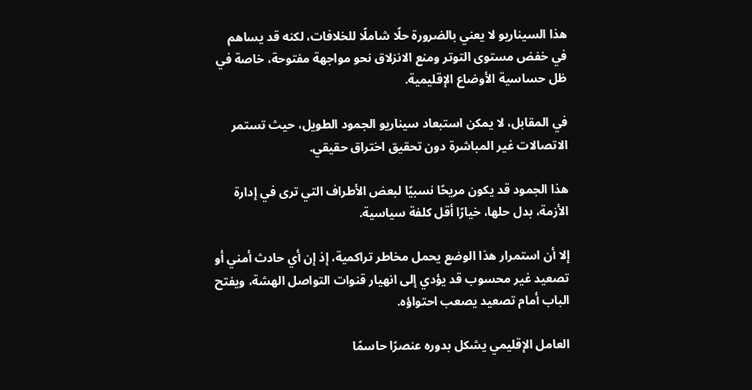هذا السيناريو لا يعني بالضرورة حلًا شاملًا للخلافات، لكنه قد يساهم في خفض مستوى التوتر ومنع الانزلاق نحو مواجهة مفتوحة، خاصة في ظل حساسية الأوضاع الإقليمية.

في المقابل، لا يمكن استبعاد سيناريو الجمود الطويل، حيث تستمر الاتصالات غير المباشرة دون تحقيق اختراق حقيقي.

هذا الجمود قد يكون مريحًا نسبيًا لبعض الأطراف التي ترى في إدارة الأزمة، بدل حلها، خيارًا أقل كلفة سياسية.

إلا أن استمرار هذا الوضع يحمل مخاطر تراكمية، إذ إن أي حادث أمني أو تصعيد غير محسوب قد يؤدي إلى انهيار قنوات التواصل الهشة، ويفتح الباب أمام تصعيد يصعب احتواؤه.

العامل الإقليمي يشكل بدوره عنصرًا حاسمًا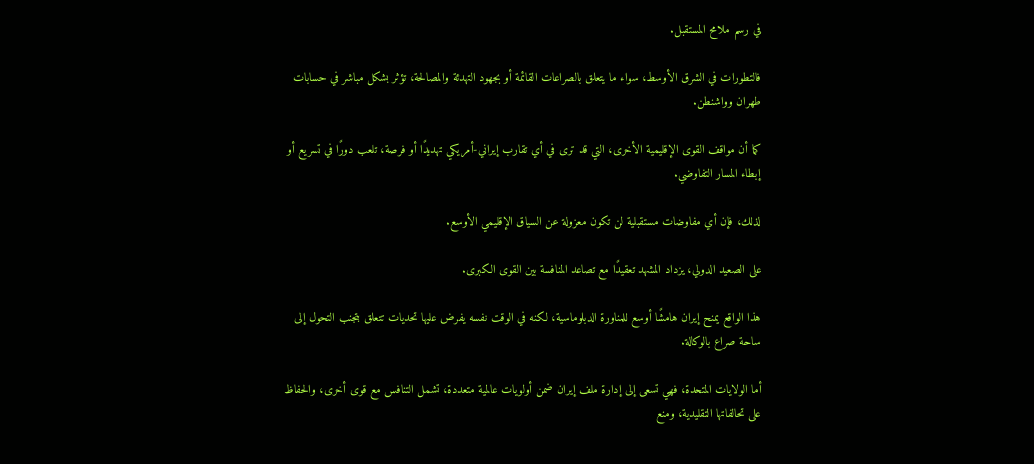في رسم ملامح المستقبل.

فالتطورات في الشرق الأوسط، سواء ما يتعلق بالصراعات القائمة أو بجهود التهدئة والمصالحة، تؤثر بشكل مباشر في حسابات طهران وواشنطن.

كما أن مواقف القوى الإقليمية الأخرى، التي قد ترى في أي تقارب إيراني-أمريكي تهديدًا أو فرصة، تلعب دورًا في تسريع أو إبطاء المسار التفاوضي.

لذلك، فإن أي مفاوضات مستقبلية لن تكون معزولة عن السياق الإقليمي الأوسع.

على الصعيد الدولي، يزداد المشهد تعقيدًا مع تصاعد المنافسة بين القوى الكبرى.

هذا الواقع يمنح إيران هامشًا أوسع للمناورة الدبلوماسية، لكنه في الوقت نفسه يفرض عليها تحديات تتعلق بتجنب التحول إلى ساحة صراع بالوكالة.

أما الولايات المتحدة، فهي تسعى إلى إدارة ملف إيران ضمن أولويات عالمية متعددة، تشمل التنافس مع قوى أخرى، والحفاظ على تحالفاتها التقليدية، ومنع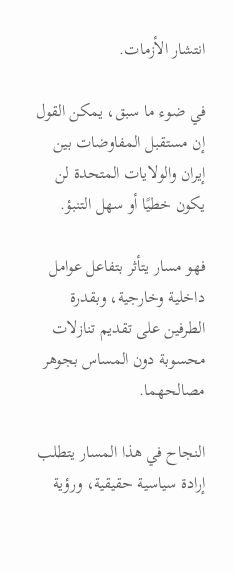انتشار الأزمات.

في ضوء ما سبق، يمكن القول إن مستقبل المفاوضات بين إيران والولايات المتحدة لن يكون خطيًا أو سهل التنبؤ.

فهو مسار يتأثر بتفاعل عوامل داخلية وخارجية، وبقدرة الطرفين على تقديم تنازلات محسوبة دون المساس بجوهر مصالحهما.

النجاح في هذا المسار يتطلب إرادة سياسية حقيقية، ورؤية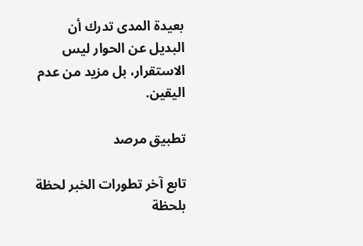بعيدة المدى تدرك أن البديل عن الحوار ليس الاستقرار، بل مزيد من عدم اليقين.

تطبيق مرصد

تابع آخر تطورات الخبر لحظة بلحظة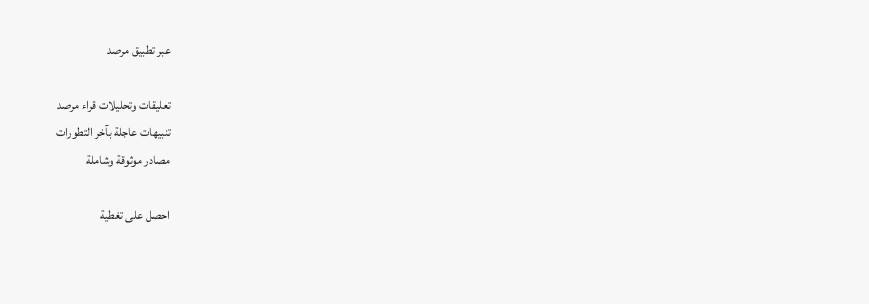عبر تطبيق مرصد

تعليقات وتحليلات قراء مرصد
تنبيهات عاجلة بآخر التطورات
مصادر موثوقة وشاملة

احصل على تغطية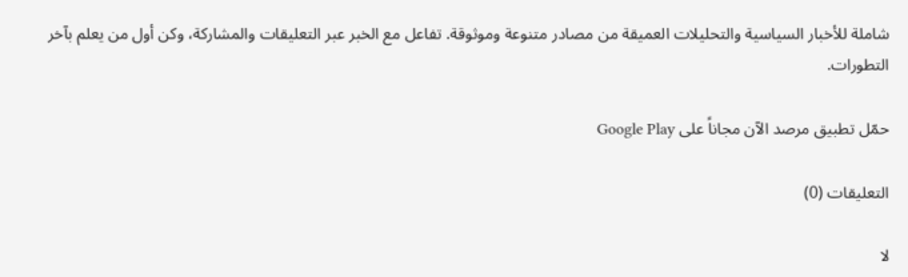شاملة للأخبار السياسية والتحليلات العميقة من مصادر متنوعة وموثوقة. تفاعل مع الخبر عبر التعليقات والمشاركة، وكن أول من يعلم بآخر التطورات.

حمّل تطبيق مرصد الآن مجاناً على Google Play

التعليقات (0)

لا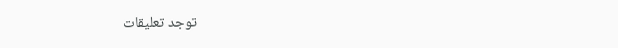توجد تعليقات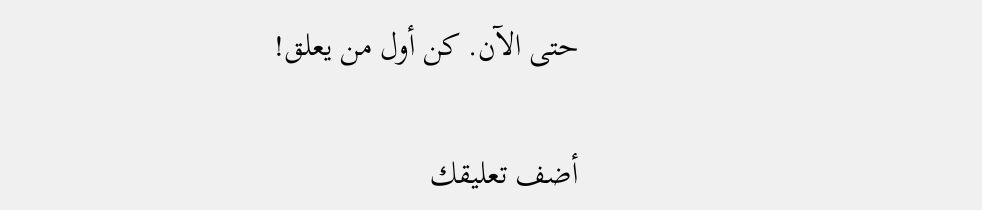حتى الآن. كن أول من يعلق!

أضف تعليقك